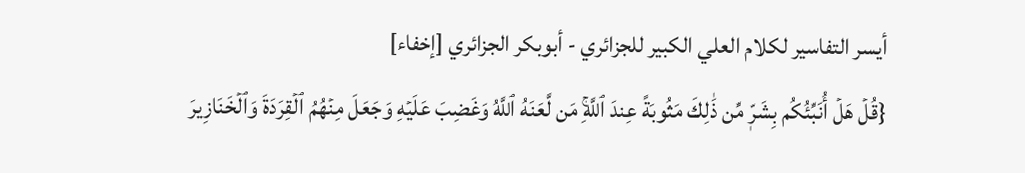أيسر التفاسير لكلام العلي الكبير للجزائري - أبوبكر الجزائري [إخفاء]
{قُلۡ هَلۡ أُنَبِّئُكُم بِشَرّٖ مِّن ذَٰلِكَ مَثُوبَةً عِندَ ٱللَّهِۚ مَن لَّعَنَهُ ٱللَّهُ وَغَضِبَ عَلَيۡهِ وَجَعَلَ مِنۡهُمُ ٱلۡقِرَدَةَ وَٱلۡخَنَازِيرَ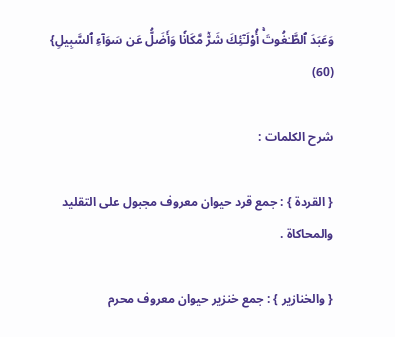وَعَبَدَ ٱلطَّـٰغُوتَۚ أُوْلَـٰٓئِكَ شَرّٞ مَّكَانٗا وَأَضَلُّ عَن سَوَآءِ ٱلسَّبِيلِ} (60)

شرح الكلمات :

{ القردة } : جمع قرد حيوان معروف مجبول على التقليد والمحاكاة .

{ والخنازير } : جمع خنزير حيوان معروف محرم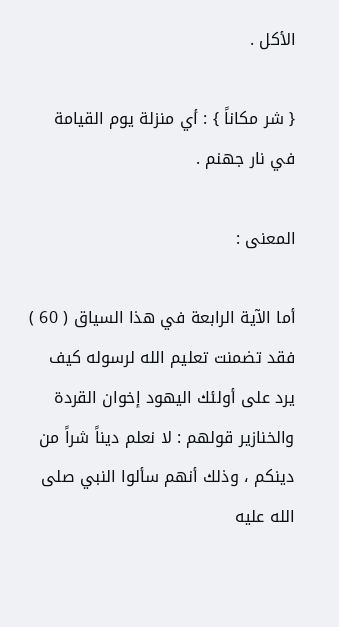الأكل .

{ شر مكاناً } : أي منزلة يوم القيامة في نار جهنم .

المعنى :

أما الآية الرابعة في هذا السياق ( 60 ) فقد تضمنت تعليم الله لرسوله كيف يرد على أولئك اليهود إخوان القردة والخنازير قولهم : لا نعلم ديناً شراً من دينكم ، وذلك أنهم سألوا النبي صلى الله عليه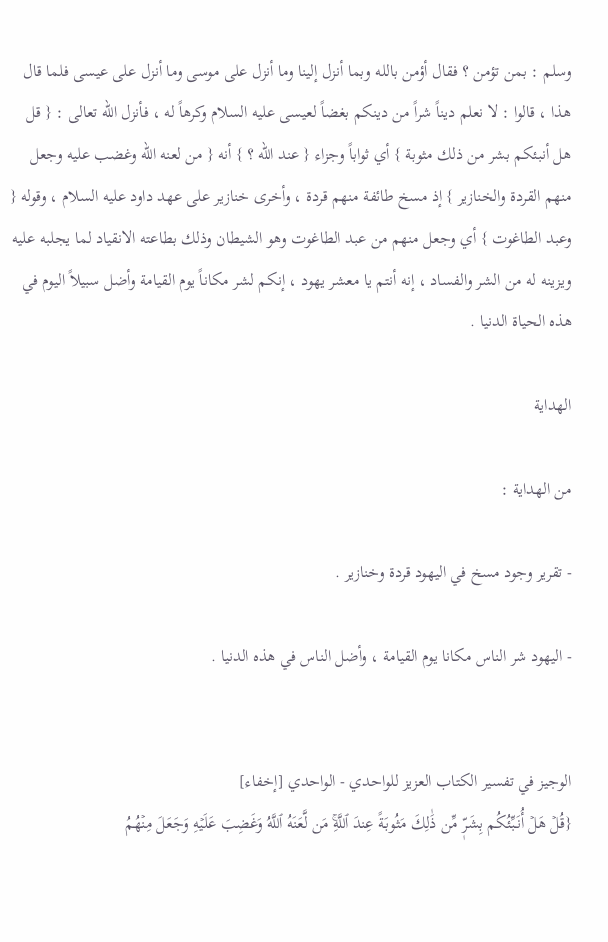وسلم : بمن تؤمن ؟ فقال أؤمن بالله وبما أنزل إلينا وما أنزل على موسى وما أنزل على عيسى فلما قال هذا ، قالوا : لا نعلم ديناً شراً من دينكم بغضاً لعيسى عليه السلام وكرهاً له ، فأنزل الله تعالى : { قل هل أنبئكم بشر من ذلك مثوبة } أي ثواباً وجزاء { عند الله ؟ } أنه { من لعنه الله وغضب عليه وجعل منهم القردة والخنازير } إذ مسخ طائفة منهم قردة ، وأخرى خنازير على عهد داود عليه السلام ، وقوله { وعبد الطاغوت } أي وجعل منهم من عبد الطاغوت وهو الشيطان وذلك بطاعته الانقياد لما يجلبه عليه ويزينه له من الشر والفساد ، إنه أنتم يا معشر يهود ، إنكم لشر مكاناً يوم القيامة وأضل سبيلاً اليوم في هذه الحياة الدنيا .

الهداية

من الهداية :

- تقرير وجود مسخ في اليهود قردة وخنازير .

- اليهود شر الناس مكانا يوم القيامة ، وأضل الناس في هذه الدنيا .


الوجيز في تفسير الكتاب العزيز للواحدي - الواحدي [إخفاء]
{قُلۡ هَلۡ أُنَبِّئُكُم بِشَرّٖ مِّن ذَٰلِكَ مَثُوبَةً عِندَ ٱللَّهِۚ مَن لَّعَنَهُ ٱللَّهُ وَغَضِبَ عَلَيۡهِ وَجَعَلَ مِنۡهُمُ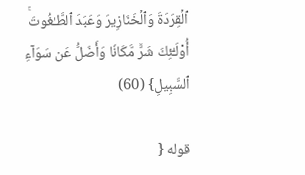ٱلۡقِرَدَةَ وَٱلۡخَنَازِيرَ وَعَبَدَ ٱلطَّـٰغُوتَۚ أُوْلَـٰٓئِكَ شَرّٞ مَّكَانٗا وَأَضَلُّ عَن سَوَآءِ ٱلسَّبِيلِ} (60)

قوله {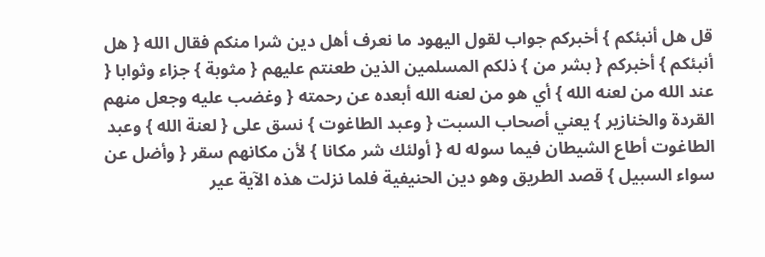قل هل أنبئكم } أخبركم جواب لقول اليهود ما نعرف أهل دين شرا منكم فقال الله { هل أنبئكم } أخبركم { بشر من } ذلكم المسلمين الذين طعنتم عليهم { مثوبة } جزاء وثوابا { عند الله من لعنه الله } أي هو من لعنه الله أبعده عن رحمته { وغضب عليه وجعل منهم القردة والخنازير } يعني أصحاب السبت { وعبد الطاغوت } نسق على { لعنة الله } وعبد الطاغوت أطاع الشيطان فيما سوله له { أولئك شر مكانا } لأن مكانهم سقر { وأضل عن سواء السبيل } قصد الطريق وهو دين الحنيفية فلما نزلت هذه الآية عير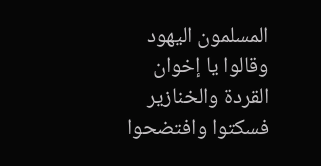المسلمون اليهود وقالوا يا إخوان القردة والخنازير فسكتوا وافتضحوا